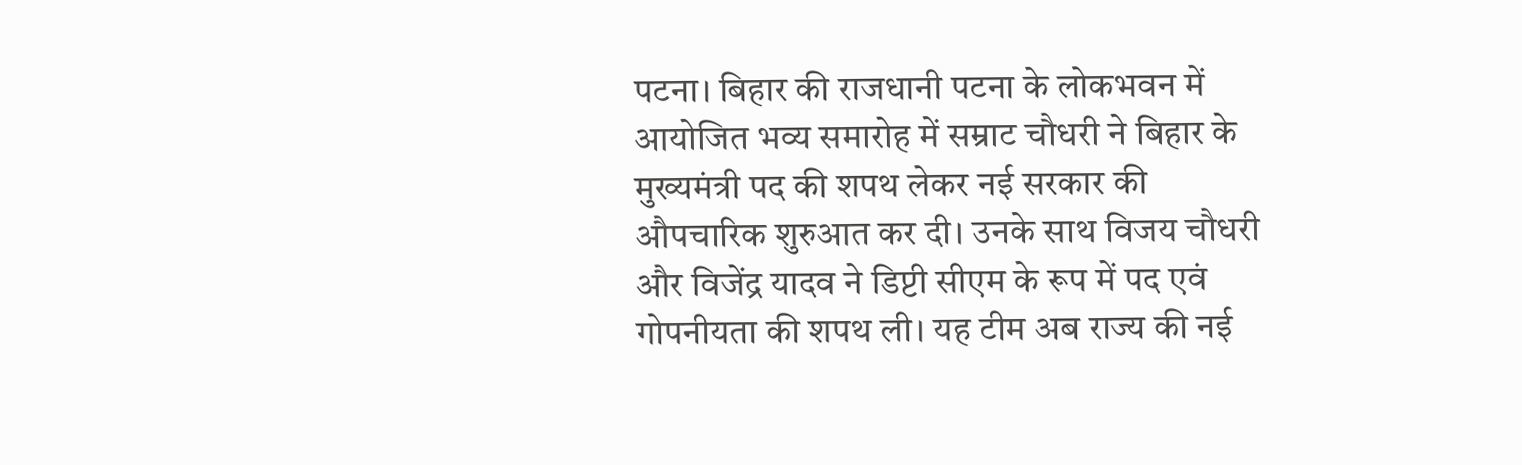पटना। बिहार की राजधानी पटना के लोकभवन में आयोजित भव्य समारोह में सम्राट चौधरी ने बिहार के मुख्यमंत्री पद की शपथ लेकर नई सरकार की औपचारिक शुरुआत कर दी। उनके साथ विजय चौधरी और विजेंद्र यादव ने डिप्टी सीएम के रूप में पद एवं गोपनीयता की शपथ ली। यह टीम अब राज्य की नई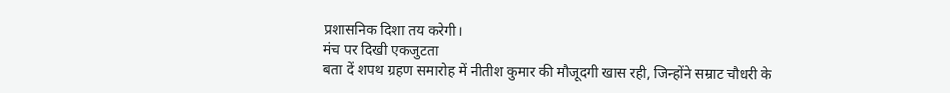प्रशासनिक दिशा तय करेगी।
मंच पर दिखी एकजुटता
बता दें शपथ ग्रहण समारोह में नीतीश कुमार की मौजूदगी खास रही, जिन्होंने सम्राट चौधरी के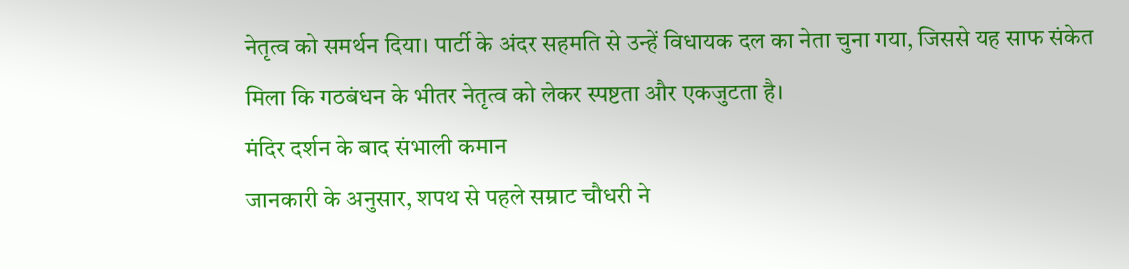नेतृत्व को समर्थन दिया। पार्टी के अंदर सहमति से उन्हें विधायक दल का नेता चुना गया, जिससे यह साफ संकेत मिला कि गठबंधन के भीतर नेतृत्व को लेकर स्पष्टता और एकजुटता है।
मंदिर दर्शन के बाद संभाली कमान
जानकारी के अनुसार, शपथ से पहले सम्राट चौधरी ने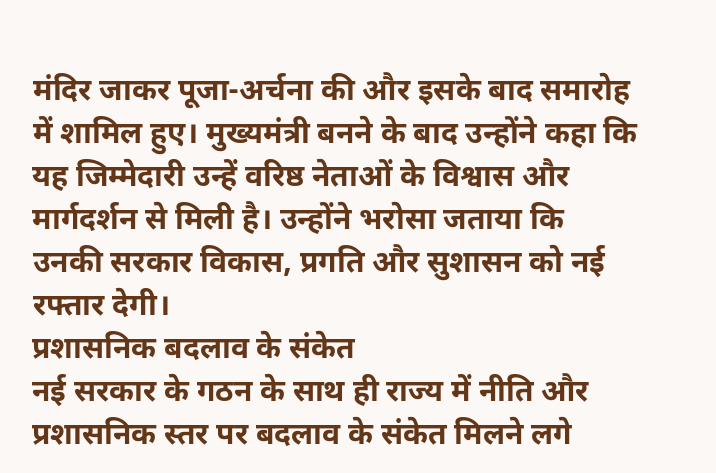मंदिर जाकर पूजा-अर्चना की और इसके बाद समारोह में शामिल हुए। मुख्यमंत्री बनने के बाद उन्होंने कहा कि यह जिम्मेदारी उन्हें वरिष्ठ नेताओं के विश्वास और मार्गदर्शन से मिली है। उन्होंने भरोसा जताया कि उनकी सरकार विकास, प्रगति और सुशासन को नई रफ्तार देगी।
प्रशासनिक बदलाव के संकेत
नई सरकार के गठन के साथ ही राज्य में नीति और प्रशासनिक स्तर पर बदलाव के संकेत मिलने लगे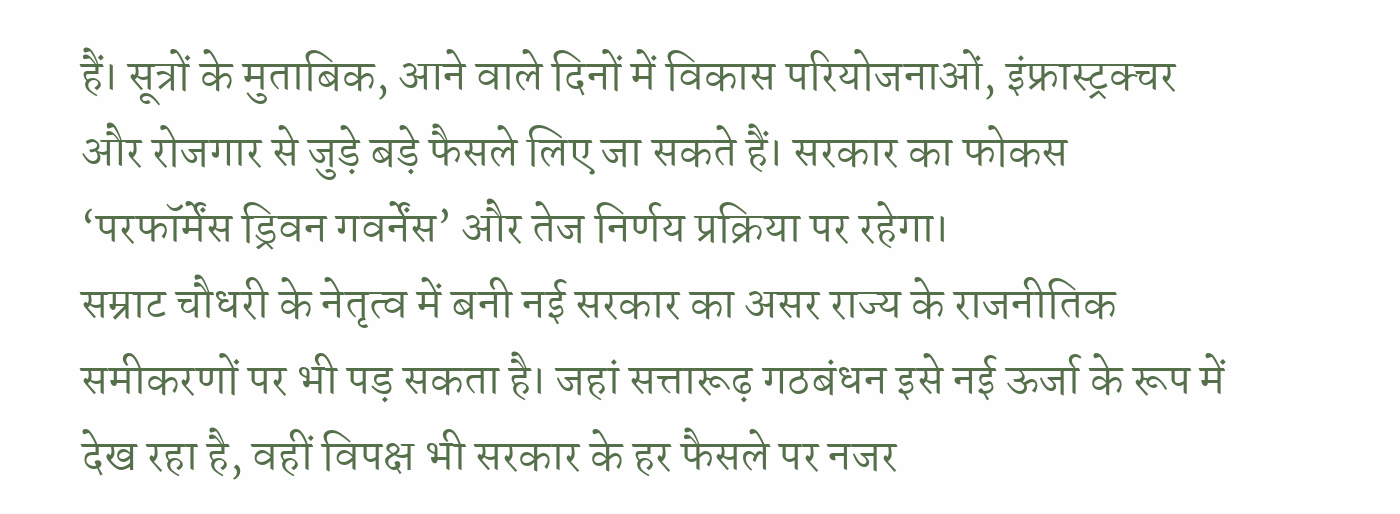हैं। सूत्रों के मुताबिक, आने वाले दिनों में विकास परियोजनाओं, इंफ्रास्ट्रक्चर और रोजगार से जुड़े बड़े फैसले लिए जा सकते हैं। सरकार का फोकस ‘परफॉर्मेंस ड्रिवन गवर्नेंस’ और तेज निर्णय प्रक्रिया पर रहेगा।
सम्राट चौधरी के नेतृत्व में बनी नई सरकार का असर राज्य के राजनीतिक समीकरणों पर भी पड़ सकता है। जहां सत्तारूढ़ गठबंधन इसे नई ऊर्जा के रूप में देख रहा है, वहीं विपक्ष भी सरकार के हर फैसले पर नजर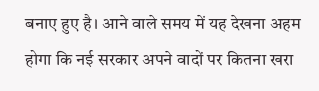बनाए हुए है। आने वाले समय में यह देखना अहम होगा कि नई सरकार अपने वादों पर कितना खरा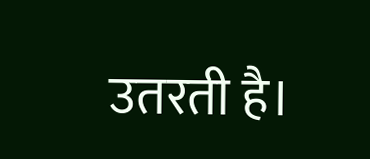उतरती है।